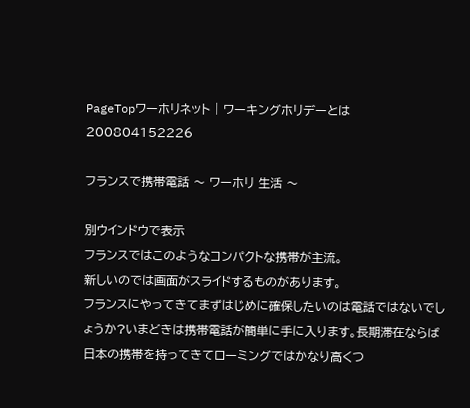PageTopワーホリネット | ワーキングホリデーとは
200804152226

フランスで携帯電話 〜 ワーホリ 生活 〜

別ウインドウで表示
フランスではこのようなコンパクトな携帯が主流。
新しいのでは画面がスライドするものがあります。
フランスにやってきてまずはじめに確保したいのは電話ではないでしょうか?いまどきは携帯電話が簡単に手に入ります。長期滞在ならば日本の携帯を持ってきてローミングではかなり高くつ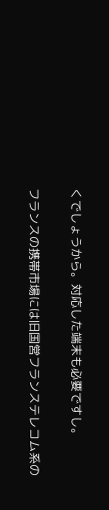くでしょうから。対応した端末も必要ですし。

フランスの携帯市場には旧国営フランステレコム系の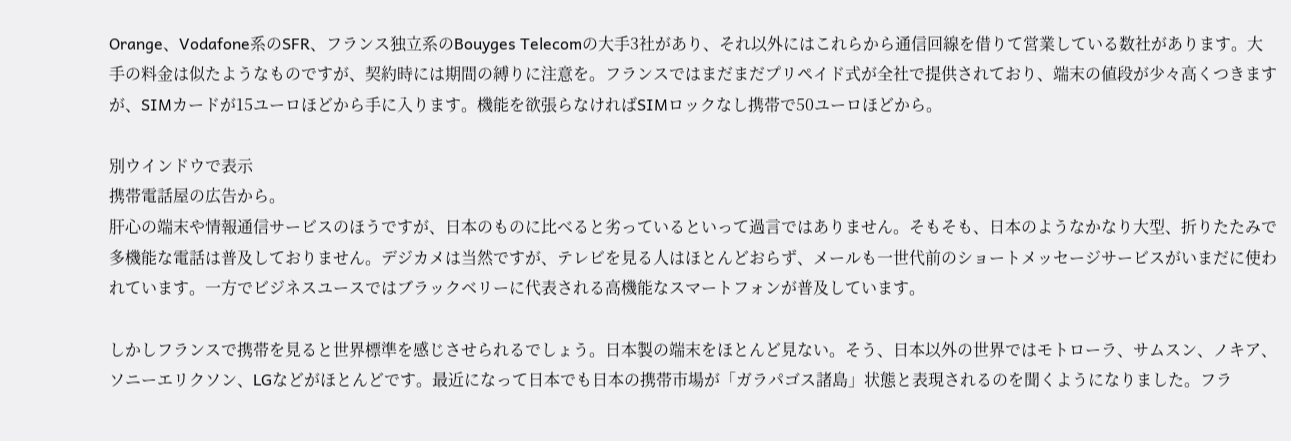Orange、Vodafone系のSFR、フランス独立系のBouyges Telecomの大手3社があり、それ以外にはこれらから通信回線を借りて営業している数社があります。大手の料金は似たようなものですが、契約時には期間の縛りに注意を。フランスではまだまだプリペイド式が全社で提供されており、端末の値段が少々高くつきますが、SIMカードが15ユーロほどから手に入ります。機能を欲張らなければSIMロックなし携帯で50ユーロほどから。

別ウインドウで表示
携帯電話屋の広告から。
肝心の端末や情報通信サービスのほうですが、日本のものに比べると劣っているといって過言ではありません。そもそも、日本のようなかなり大型、折りたたみで多機能な電話は普及しておりません。デジカメは当然ですが、テレビを見る人はほとんどおらず、メールも一世代前のショートメッセージサービスがいまだに使われています。一方でビジネスユースではブラックベリーに代表される高機能なスマートフォンが普及しています。

しかしフランスで携帯を見ると世界標準を感じさせられるでしょう。日本製の端末をほとんど見ない。そう、日本以外の世界ではモトローラ、サムスン、ノキア、ソニーエリクソン、LGなどがほとんどです。最近になって日本でも日本の携帯市場が「ガラパゴス諸島」状態と表現されるのを聞くようになりました。フラ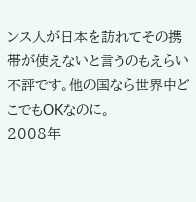ンス人が日本を訪れてその携帯が使えないと言うのもえらい不評です。他の国なら世界中どこでもOKなのに。
2008年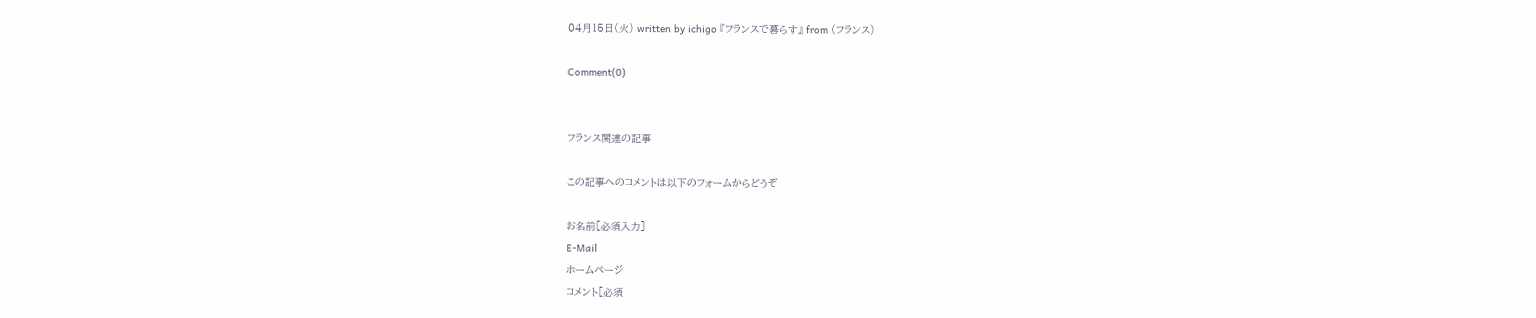04月15日(火) written by ichigo 『フランスで暮らす』 from (フランス)

Comment(0)


フランス関連の記事

この記事へのコメントは以下のフォームからどうぞ

お名前[必須入力]
E-Mail
ホームページ
コメント[必須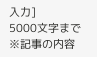入力]
5000文字まで
※記事の内容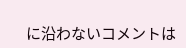に沿わないコメントは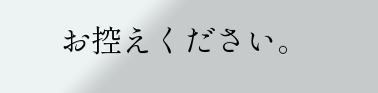お控えください。